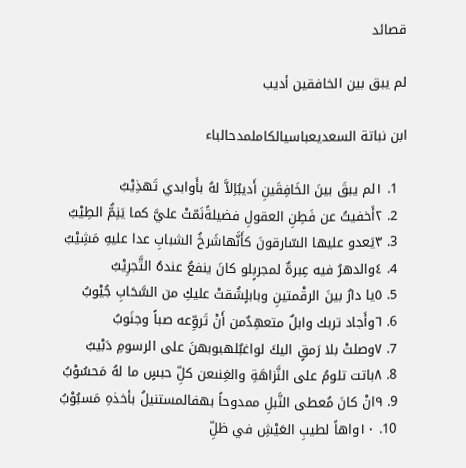قصائد

لم يبق بين الخافقين أديب

ابن نباتة السعديعباسيالكاملمدحالباء

  1. ١لم يبقَ بينَ الخَافِقَينِ أَديبُاِلاَّ لهُ بأَوابدي تَهذِيْبُ
  2. ٢أَخفيتُ عن فَطِنِ العقولِ فضيلةًنَمّتْ عليَّ كما يَنِمُّ الطِيْبُ
  3. ٣يَعدو عليها السّارقونَ كأَنَّهاشَرخُ الشبابِ عدا عليهِ مَشِيْبُ
  4. ٤والدهرُ فيه عِبرةٌ لمجربٍلو كانَ ينفعُ عندهُ التَّجرِيْبُ
  5. ٥يا دارُ بينَ الرقْمتينِ وبابلٍشُقتْ عليكِ من السَّحَابِ جُيْوبُ
  6. ٦وأَجاد تربك وابلٌ متعهِدٌمن أَنْ تَروِّعه صباً وجنَوبُ
  7. ٧وصلتْ بلا رَمقٍ اليكَ لواغبٌلهبوبهنَ على الرسومِ دَبْيبُ
  8. ٨باتت تلومُ على النَّزاهَةِ والغِنىعن كلِّ حبسٍ ما لهُ مَحسُوْبُ
  9. ٩انْ كانَ مُعطى النَّبلِ ممدوحاً بهفالمستنيلُ بأخذهِ مَسبُوْبُ
  10. ١٠واهاً لطيبِ العَيْشِ في ظلِّ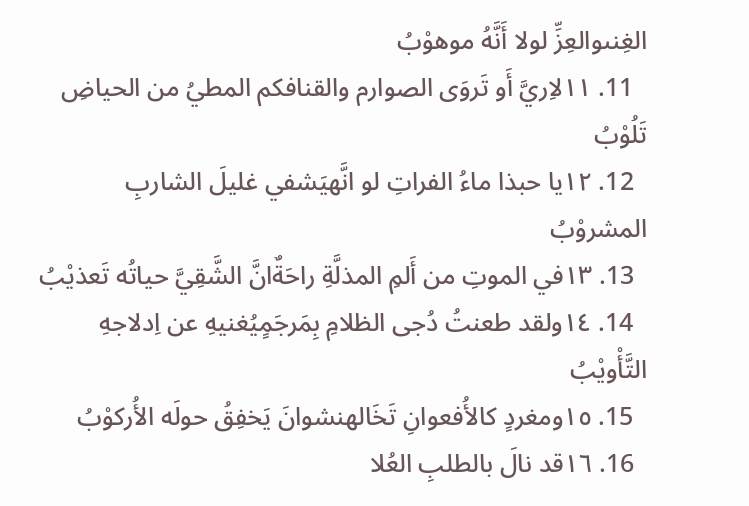الغِنىوالعِزِّ لولا أَنَّهُ موهوْبُ
  11. ١١لاِريَّ أَو تَروَى الصوارم والقنافكم المطيُ من الحياضِ تَلُوْبُ
  12. ١٢يا حبذا ماءُ الفراتِ لو انَّهيَشفي غليلَ الشاربِ المشروْبُ
  13. ١٣في الموتِ من أَلمِ المذلَّةِ راحَةٌانَّ الشَّقِيَّ حياتُه تَعذيْبُ
  14. ١٤ولقد طعنتُ دُجى الظلامِ بِمَرجَمٍيُغنيهِ عن اِدلاجهِ التَّأْويْبُ
  15. ١٥ومغردٍ كالأُفعوانِ تَخَالهنشوانَ يَخفِقُ حولَه الأُركوْبُ
  16. ١٦قد نالَ بالطلبِ العُلا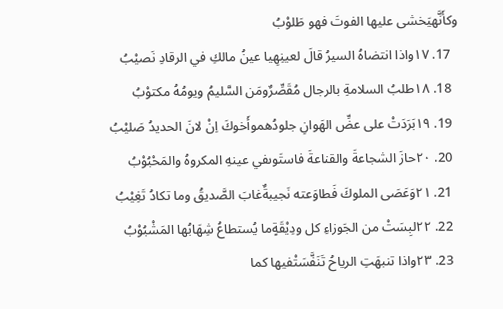وكأَنَّهيَخشى عليها الفوتَ فهو طَلوْبُ
  17. ١٧واذا انتضاهُ السيرُ قالَ لعينِهِيا عينُ مالكِ في الرقادِ نَصيْبُ
  18. ١٨طلبُ السلامةِ بالرجال مُقَصِّرٌومَن السَّليمُ ويومُهُ مكتوْبُ
  19. ١٩بَرَدَتْ على عضِّ الهَوانِ جلودُهموأَخوكَ اِنْ لانَ الحديدُ صَليْبُ
  20. ٢٠حازَ الشجاعةَ والقناعةَ فاستَوىفي عينهِ المكروهُ والمَحْبُوْبُ
  21. ٢١وَعَصَى الملوكَ فَطاوَعته نَجيبةٌغابَ الصَّديقُ وما تكادُ تَغِيْبُ
  22. ٢٢لبِسَتْ من الجَوزاءِ كل ودِيْقَةٍما يُستطاعُ شِهَابُها المَشْبُوْبُ
  23. ٢٣واذا تنبهَتِ الرياحُ تَنَفَّسَتْفيها كما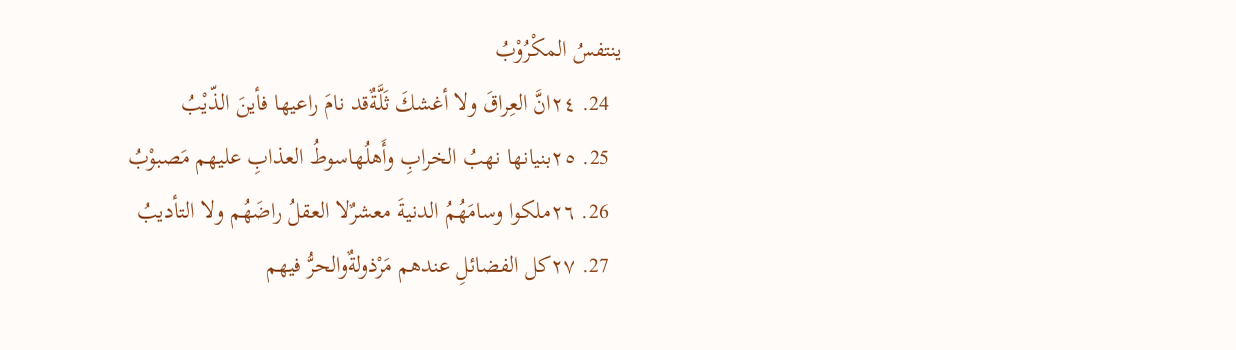ينتفسُ المكْرُوْبُ
  24. ٢٤انَّ العِراقَ ولا أغشكَ ثَلَّةٌقد نامَ راعيها فأينَ الذّيْبُ
  25. ٢٥بنيانها نهبُ الخرابِ وأَهلُهاسوطُ العذابِ عليهم مَصبوْبُ
  26. ٢٦ملكوا وسامَهُمُ الدنيةَ معشرٌلا العقلُ راضَهُم ولا التأديبُ
  27. ٢٧كل الفضائلِ عندهم مَرْذولةٌوالحرُّ فيهم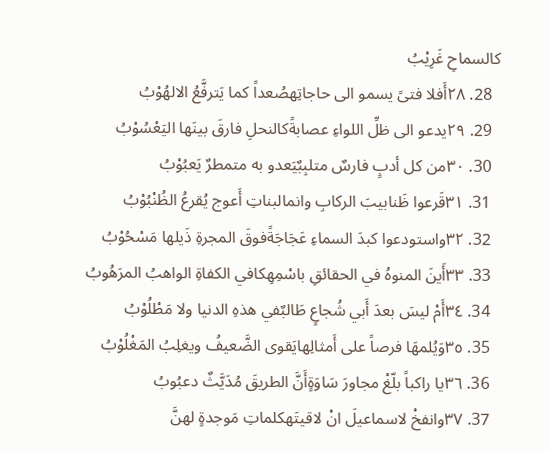كالسماحِ غَرِيْبُ
  28. ٢٨أَفلا فتىً يسمو الى حاجاتِهصُعداً كما يَترفَّعُ الالهُوْبُ
  29. ٢٩يدعو الى ظلِّ اللواءِ عصابةًكالنحلِ فارقَ بينَها اليَعْسُوْبُ
  30. ٣٠من كل أدبٍ فارسٌ متلبِبٌيَعدو به متمطرٌ يَعبُوْبُ
  31. ٣١قَرعوا ظَنابيبَ الركابِ وانمالبناتِ أَعوج يُقرعُ الظُنْبُوْبُ
  32. ٣٢واستودعوا كبدَ السماءِ عَجَاجَةًفوقَ المجرةِ ذَيلها مَسْحُوْبُ
  33. ٣٣أَينَ المنوهُ في الحقائقِ باسْمِهِكافي الكفاةِ الواهبُ المرَهُوبُ
  34. ٣٤أَمْ ليسَ بعدَ أَبي شُجاعٍ طَالبٌفي هذهِ الدنيا ولا مَطْلُوْبُ
  35. ٣٥وَيُلمهَا فرصاً على أَمثالِهايَقوى الضَّعيفُ ويغلِبُ المَغْلُوْبُ
  36. ٣٦يا راكباً بلّغْ مجاورَ سَاوَةٍأَنَّ الطريقَ مُدَيَّثٌ دعبُوبُ
  37. ٣٧وانفخْ لاسماعيلَ انْ لاقيتَهكلماتِ مَوجدةٍ لهنَّ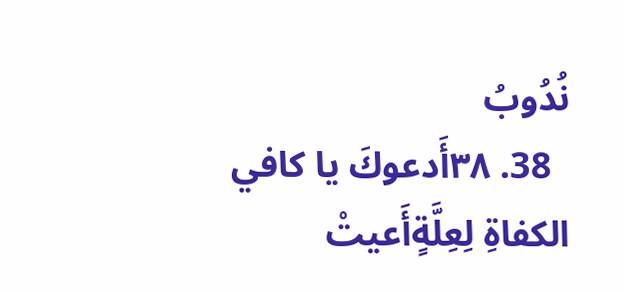نُدُوبُ
  38. ٣٨أَدعوكَ يا كافي الكفاةِ لِعِلَّةٍأَعيتْ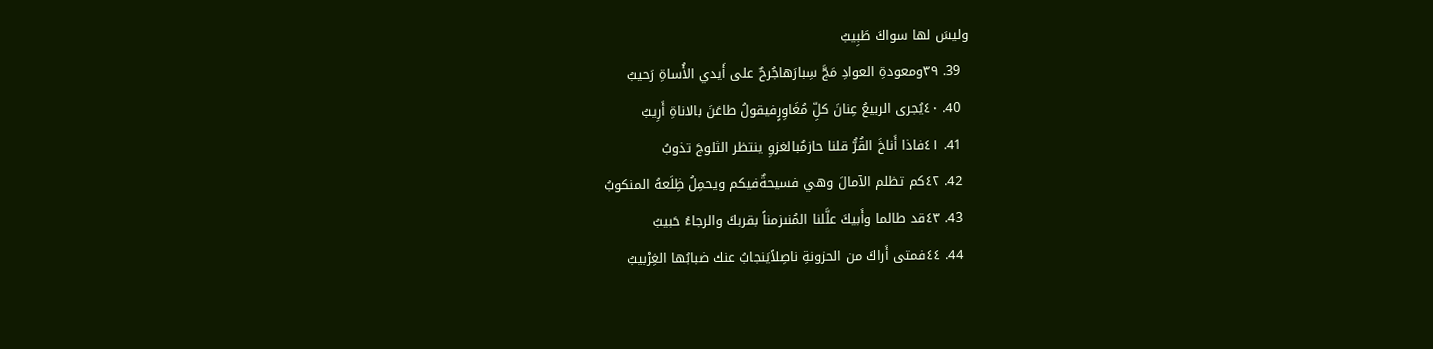وليسَ لها سواكَ طَبِيبُ
  39. ٣٩ومعودةِ العوادِ مَجَّ سِبارَهاجُرحٌ على أَيدي الأُساةِ رَحيبُ
  40. ٤٠يُجرى الربيعُ عِنانَ كلِّ مُغَاوِرٍفيقولُ طاعَنَ بالاناةِ أَرِيبُ
  41. ٤١فاذا أَناخَ القُرُّ قلنا حازمٌبالغزوِ ينتظر الثلوجَ تذوبُ
  42. ٤٢كم تظلم الآمالَ وهي فسيحةٌفيكم ويحمِلُ ظِلَعهُ المنكوبُ
  43. ٤٣قد طالما وأَبيكَ علَّلنا المُنىزمناً بقربكَ والرجاءُ حَبيبُ
  44. ٤٤فمتى أَراكَ من الحزونةِ ناصِلاًيَنجابُ عنك ضبابُها الغِرْبيبُ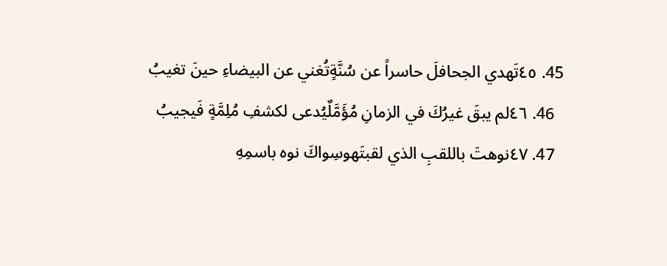45. ٤٥تَهدي الجحافلَ حاسراً عن سُنَّةٍتُغني عن البيضاءِ حينَ تغيبُ
  46. ٤٦لم يبقَ غيرُكَ في الزمانِ مُؤَمَّلٌيُدعى لكشفِ مُلِمَّةٍ فَيجيبُ
  47. ٤٧نوهتَ باللقبِ الذي لقبتَهوسِواكَ نوه باسمِهِ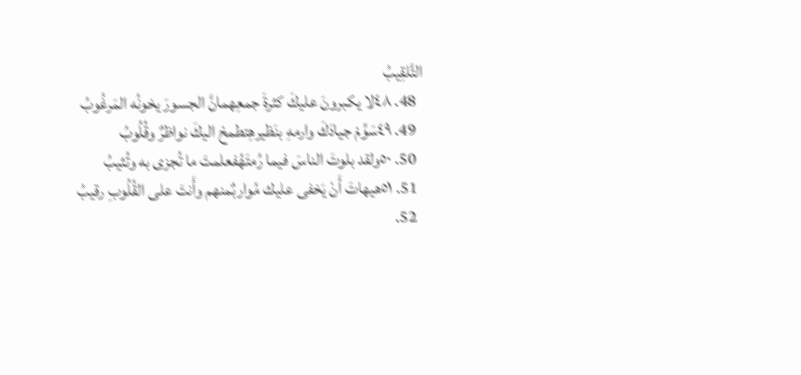التَّلقِيبُ
  48. ٤٨لا يكبرونَ عليكَ كثرةَ جمعِهمانَّ الجسورَ يخونُه المَرغُوبُ
  49. ٤٩سَوِّمْ جيادَكَ وارمهِ بنَظيرهِتطمحْ اليكَ نواظرٌ وقُلُوبُ
  50. ٥٠ولقد بلوتَ الناسَ فيما رُمتَهُفعلمتَ ما تُجزى به وتُثيبُ
  51. ٥١هيهاتَ أَنْ يَخفى عليك مُواربٌمنهم وأَنتَ على القُلُوبِ رقيبُ
  52.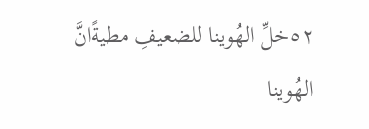٥٢خلِّ الهُوينا للضعيفِ مطيةًانَّ الهُوينا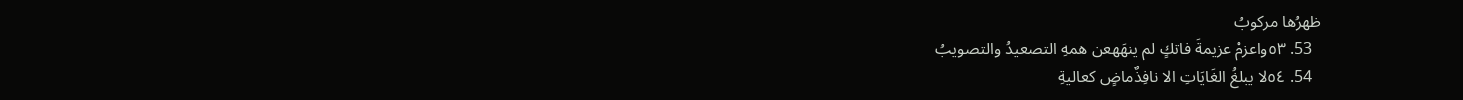ظهرُها مركوبُ
  53. ٥٣واعزمْ عزيمةَ فاتكٍ لم ينهَهعن همهِ التصعيدُ والتصويبُ
  54. ٥٤لا يبلغُ الغَايَاتِ الا نافِذٌماضٍ كعاليةِ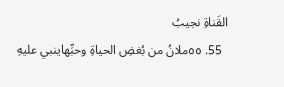القَناةِ نجيبُ
  55. ٥٥ملانُ من بُغضِ الحياةِ وحبِّهاينبي عليهِ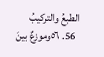الطبعُ والتركيبُ
  56. ٥٦وموزعٌ بينَ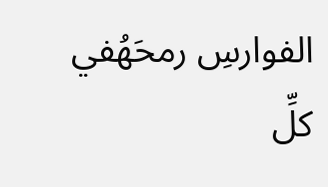الفوارسِ رمحَهُفي كلِّ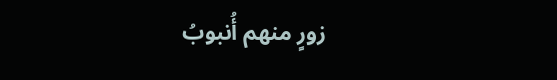زورٍ منهم أُنبوبُ